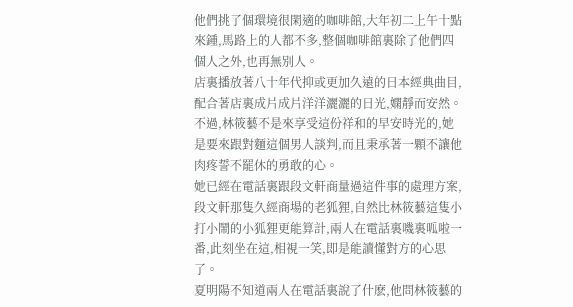他們挑了個環境很閑適的咖啡館,大年初二上午十點來鍾,馬路上的人都不多,整個咖啡館裏除了他們四個人之外,也再無別人。
店裏播放著八十年代抑或更加久遠的日本經典曲目,配合著店裏成片成片洋洋灑灑的日光,嫻靜而安然。
不過,林筱藝不是來享受這份祥和的早安時光的,她是要來跟對麵這個男人談判,而且秉承著一顆不讓他肉疼誓不罷休的勇敢的心。
她已經在電話裏跟段文軒商量過這件事的處理方案,段文軒那隻久經商場的老狐狸,自然比林筱藝這隻小打小鬧的小狐狸更能算計,兩人在電話裏嘰裏呱啦一番,此刻坐在這,相視一笑,即是能讀懂對方的心思了。
夏明陽不知道兩人在電話裏說了什麽,他問林筱藝的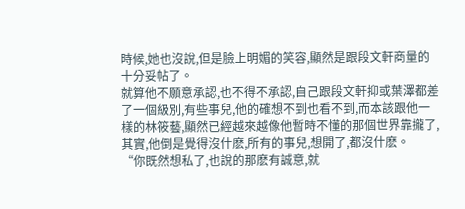時候,她也沒說,但是臉上明媚的笑容,顯然是跟段文軒商量的十分妥帖了。
就算他不願意承認,也不得不承認,自己跟段文軒抑或葉澤都差了一個級別,有些事兒,他的確想不到也看不到,而本該跟他一樣的林筱藝,顯然已經越來越像他暫時不懂的那個世界靠攏了,其實,他倒是覺得沒什麽,所有的事兒,想開了,都沒什麽。
“你既然想私了,也說的那麽有誠意,就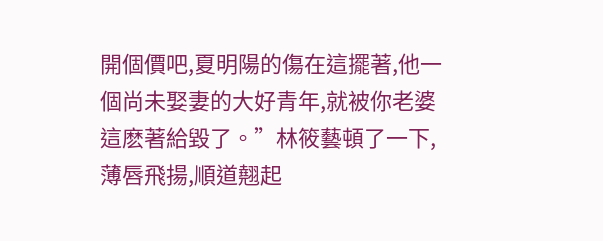開個價吧,夏明陽的傷在這擺著,他一個尚未娶妻的大好青年,就被你老婆這麽著給毀了。”林筱藝頓了一下,薄唇飛揚,順道翹起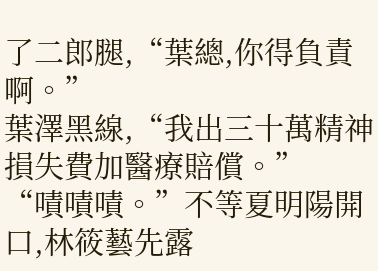了二郎腿,“葉總,你得負責啊。”
葉澤黑線,“我出三十萬精神損失費加醫療賠償。”
“嘖嘖嘖。”不等夏明陽開口,林筱藝先露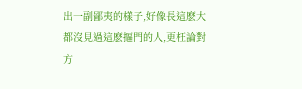出一副鄙夷的樣子,好像長這麽大都沒見過這麽摳門的人,更枉論對方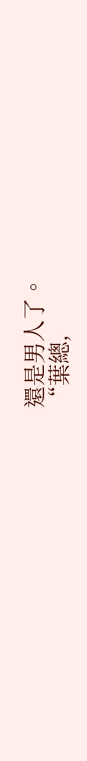還是男人了。
“葉總,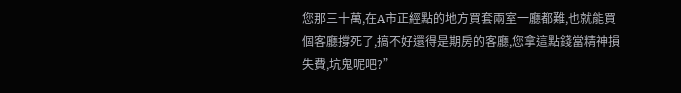您那三十萬,在A市正經點的地方買套兩室一廳都難,也就能買個客廳撐死了,搞不好還得是期房的客廳,您拿這點錢當精神損失費,坑鬼呢吧?”